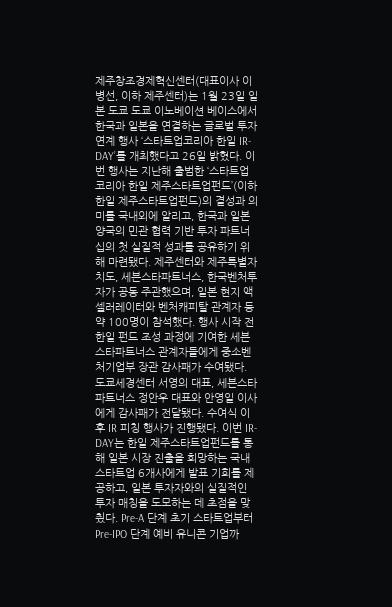제주창조경제혁신센터(대표이사 이병선, 이하 제주센터)는 1월 23일 일본 도쿄 도쿄 이노베이션 베이스에서 한국과 일본을 연결하는 글로벌 투자 연계 행사 ‘스타트업코리아 한일 IR-DAY’를 개최했다고 26일 밝혔다. 이번 행사는 지난해 출범한 ‘스타트업코리아 한일 제주스타트업펀드’(이하 한일 제주스타트업펀드)의 결성과 의미를 국내외에 알리고, 한국과 일본 양국의 민관 협력 기반 투자 파트너십의 첫 실질적 성과를 공유하기 위해 마련됐다. 제주센터와 제주특별자치도, 세븐스타파트너스, 한국벤처투자가 공동 주관했으며, 일본 현지 액셀러레이터와 벤처캐피탈 관계자 등 약 100명이 참석했다. 행사 시작 전 한일 펀드 조성 과정에 기여한 세븐스타파트너스 관계자들에게 중소벤처기업부 장관 감사패가 수여됐다. 도쿄세경센터 서영의 대표, 세븐스타파트너스 정안우 대표와 안영일 이사에게 감사패가 전달됐다. 수여식 이후 IR 피칭 행사가 진행됐다. 이번 IR-DAY는 한일 제주스타트업펀드를 통해 일본 시장 진출을 희망하는 국내 스타트업 6개사에게 발표 기회를 제공하고, 일본 투자자와의 실질적인 투자 매칭을 도모하는 데 초점을 맞췄다. Pre-A 단계 초기 스타트업부터 Pre-IPO 단계 예비 유니콘 기업까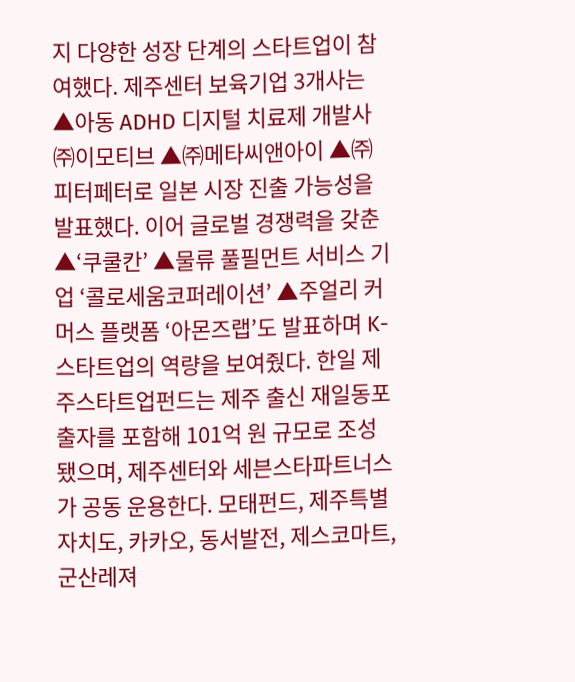지 다양한 성장 단계의 스타트업이 참여했다. 제주센터 보육기업 3개사는 ▲아동 ADHD 디지털 치료제 개발사 ㈜이모티브 ▲㈜메타씨앤아이 ▲㈜피터페터로 일본 시장 진출 가능성을 발표했다. 이어 글로벌 경쟁력을 갖춘 ▲‘쿠쿨칸’ ▲물류 풀필먼트 서비스 기업 ‘콜로세움코퍼레이션’ ▲주얼리 커머스 플랫폼 ‘아몬즈랩’도 발표하며 K-스타트업의 역량을 보여줬다. 한일 제주스타트업펀드는 제주 출신 재일동포 출자를 포함해 101억 원 규모로 조성됐으며, 제주센터와 세븐스타파트너스가 공동 운용한다. 모태펀드, 제주특별자치도, 카카오, 동서발전, 제스코마트, 군산레져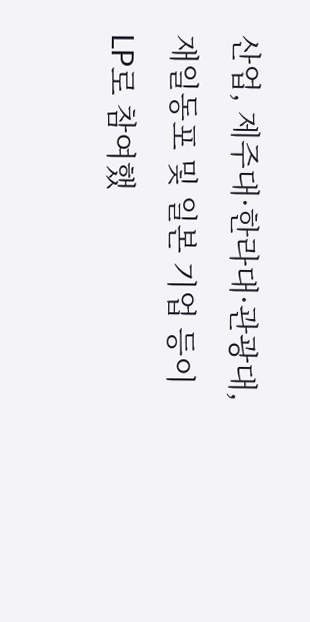산업, 제주대·한라대·관광대, 재일동포 및 일본 기업 등이 LP로 참여했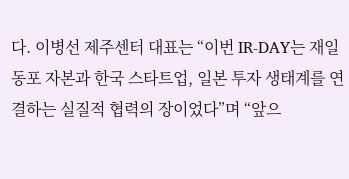다. 이병선 제주센터 대표는 “이번 IR-DAY는 재일동포 자본과 한국 스타트업, 일본 투자 생태계를 연결하는 실질적 협력의 장이었다”며 “앞으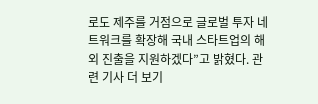로도 제주를 거점으로 글로벌 투자 네트워크를 확장해 국내 스타트업의 해외 진출을 지원하겠다”고 밝혔다. 관련 기사 더 보기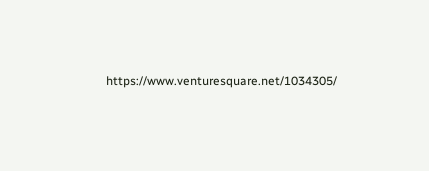https://www.venturesquare.net/1034305/